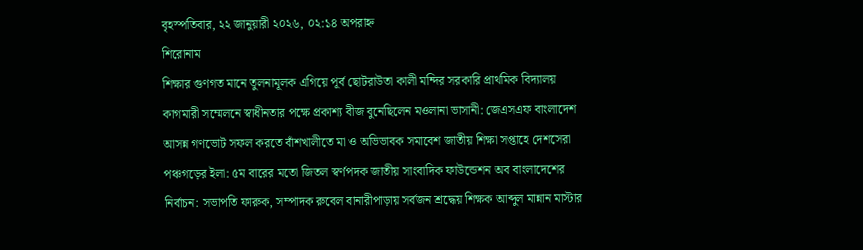বৃহস্পতিবার, ২২ জানুয়ারী ২০২৬, ০২:১৪ অপরাহ্ন
শিরোনাম
শিক্ষার গুণগত মানে তুলনামূলক এগিয়ে পূর্ব ছোটরাউতা কালী মন্দির সরকারি প্রাথমিক বিদ্যালয় কাগমারী সম্মেলনে স্বাধীনতার পক্ষে প্রকাশ্য বীজ বুনেছিলেন মওলানা ভাসানী: জেএসএফ বাংলাদেশ আসন্ন গণভোট সফল করতে বাঁশখালীতে মা ও অভিভাবক সমাবেশ জাতীয় শিক্ষা সপ্তাহে দেশসেরা পঞ্চগড়ের ইলা: ৫ম বারের মতো জিতল স্বর্ণপদক জাতীয় সাংবাদিক ফাউন্ডেশন অব বাংলাদেশের নির্বাচন: সভাপতি ফারুক, সম্পাদক রুবেল বানারীপাড়ায় সর্বজন শ্রদ্ধেয় শিক্ষক আব্দুল মান্নান মাস্টার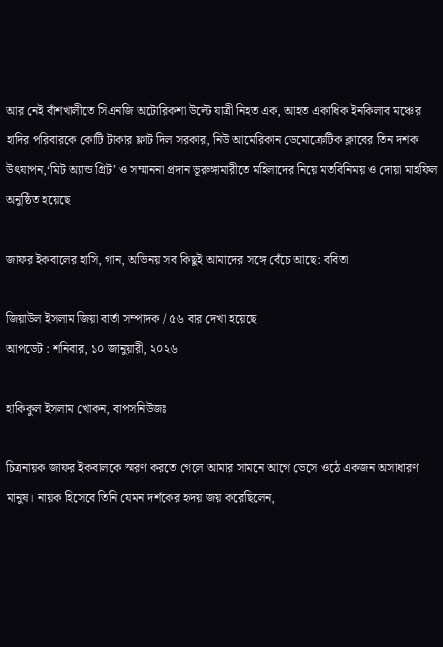আর নেই বাঁশখালীতে সিএনজি অটোরিকশা উল্টে যাত্রী নিহত এক, আহত একাধিক ইনকিলাব মঞ্চের হাদির পরিবারকে কোটি টাকার ফ্লাট দিল সরকার, নিউ আমেরিকান ডেমোক্রেটিক ক্লাবের তিন দশক উৎযাপন,‘মিট অ্যান্ড গ্রিট’ ও সম্মাননা প্রদান ভূরুঙ্গামারীতে মহিলাদের নিয়ে মতবিনিময় ও দোয়া মাহফিল অনুষ্ঠিত হয়েছে

জাফর ইকবালের হাসি, গান, অভিনয় সব কিছুই আমাদের সঙ্গে বেঁচে আছে: ববিতা

জিয়াউল ইসলাম জিয়া বার্তা সম্পাদক / ৫৬ বার দেখা হয়েছে
আপডেট : শনিবার, ১০ জানুয়ারী, ২০২৬

হাকিকুল ইসলাম খোকন, বাপসনিউজঃ

চিত্রনায়ক জাফর ইকবালকে স্মরণ করতে গেলে আমার সামনে আগে ভেসে ওঠে একজন অসাধারণ মানুষ। নায়ক হিসেবে তিনি যেমন দর্শকের হৃদয় জয় করেছিলেন,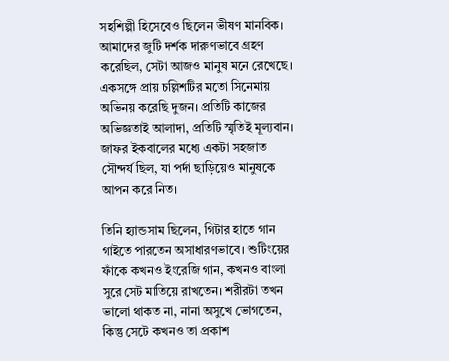সহশিল্পী হিসেবেও ছিলেন ভীষণ মানবিক। আমাদের জুটি দর্শক দারুণভাবে গ্রহণ করেছিল, সেটা আজও মানুষ মনে রেখেছে। একসঙ্গে প্রায় চল্লিশটির মতো সিনেমায় অভিনয় করেছি দুজন। প্রতিটি কাজের অভিজ্ঞতাই আলাদা, প্রতিটি স্মৃতিই মূল্যবান। জাফর ইকবালের মধ্যে একটা সহজাত সৌন্দর্য ছিল, যা পর্দা ছাড়িয়েও মানুষকে আপন করে নিত।

তিনি হ্যান্ডসাম ছিলেন, গিটার হাতে গান গাইতে পারতেন অসাধারণভাবে। শুটিংয়ের ফাঁকে কখনও ইংরেজি গান, কখনও বাংলা সুরে সেট মাতিয়ে রাখতেন। শরীরটা তখন ভালো থাকত না, নানা অসুখে ভোগতেন, কিন্তু সেটে কখনও তা প্রকাশ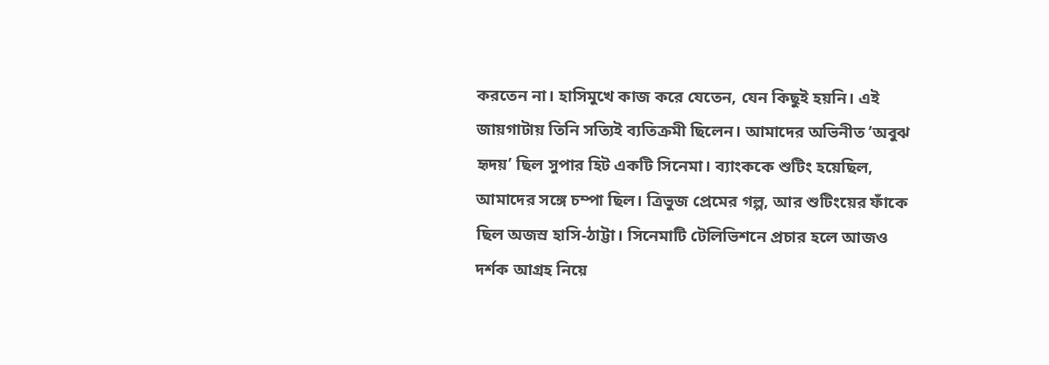করতেন না। হাসিমুখে কাজ করে যেতেন, যেন কিছুই হয়নি। এই জায়গাটায় তিনি সত্যিই ব্যতিক্রমী ছিলেন। আমাদের অভিনীত ‘অবুঝ হৃদয়’ ছিল সুপার হিট একটি সিনেমা। ব্যাংককে শুটিং হয়েছিল, আমাদের সঙ্গে চম্পা ছিল। ত্রিভুজ প্রেমের গল্প, আর শুটিংয়ের ফাঁকে ছিল অজস্র হাসি-ঠাট্টা। সিনেমাটি টেলিভিশনে প্রচার হলে আজও দর্শক আগ্রহ নিয়ে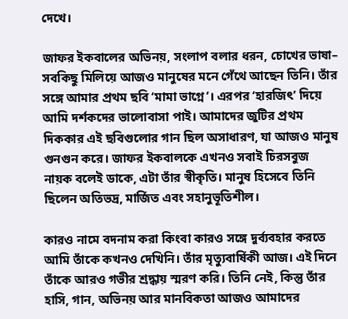দেখে।

জাফর ইকবালের অভিনয়, সংলাপ বলার ধরন, চোখের ভাষা– সবকিছু মিলিয়ে আজও মানুষের মনে গেঁথে আছেন তিনি। তাঁর সঙ্গে আমার প্রথম ছবি ‘মামা ভাগ্নে’। এরপর ‘হারজিৎ’ দিয়ে আমি দর্শকদের ভালোবাসা পাই। আমাদের জুটির প্রথম দিককার এই ছবিগুলোর গান ছিল অসাধারণ, যা আজও মানুষ গুনগুন করে। জাফর ইকবালকে এখনও সবাই চিরসবুজ নায়ক বলেই ডাকে, এটা তাঁর স্বীকৃতি। মানুষ হিসেবে তিনি ছিলেন অতিভদ্র, মার্জিত এবং সহানুভূতিশীল।

কারও নামে বদনাম করা কিংবা কারও সঙ্গে দুর্ব্যবহার করতে আমি তাঁকে কখনও দেখিনি। তাঁর মৃত্যুবার্ষিকী আজ। এই দিনে তাঁকে আরও গভীর শ্রদ্ধায় স্মরণ করি। তিনি নেই, কিন্তু তাঁর হাসি, গান, অভিনয় আর মানবিকতা আজও আমাদের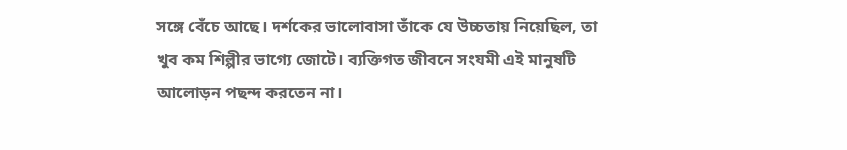সঙ্গে বেঁচে আছে। দর্শকের ভালোবাসা তাঁকে যে উচ্চতায় নিয়েছিল, তা খুব কম শিল্পীর ভাগ্যে জোটে। ব্যক্তিগত জীবনে সংযমী এই মানুষটি আলোড়ন পছন্দ করতেন না।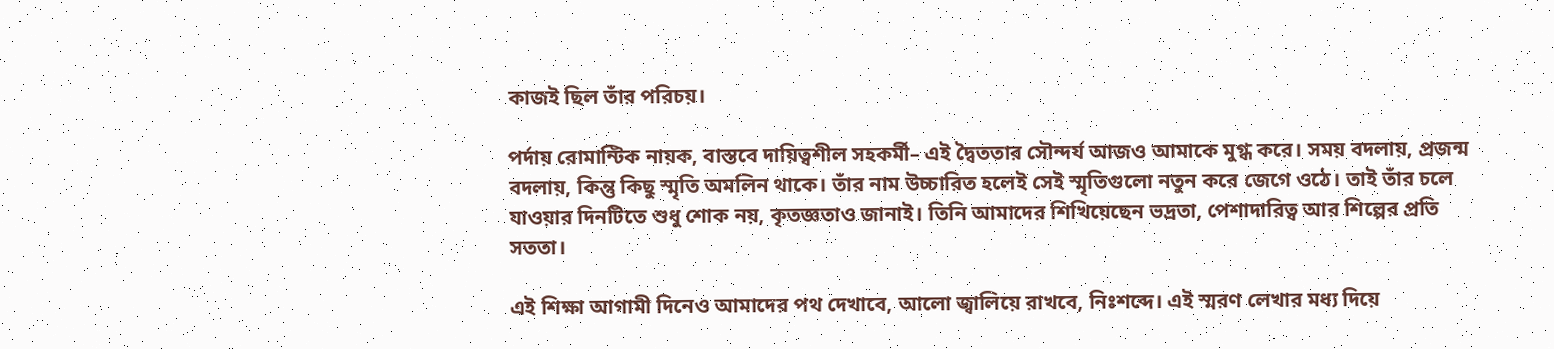কাজই ছিল তাঁর পরিচয়।

পর্দায় রোমান্টিক নায়ক, বাস্তবে দায়িত্বশীল সহকর্মী– এই দ্বৈততার সৌন্দর্য আজও আমাকে মুগ্ধ করে। সময় বদলায়, প্রজন্ম বদলায়, কিন্তু কিছু স্মৃতি অমলিন থাকে। তাঁর নাম উচ্চারিত হলেই সেই স্মৃতিগুলো নতুন করে জেগে ওঠে। তাই তাঁর চলে যাওয়ার দিনটিতে শুধু শোক নয়, কৃতজ্ঞতাও জানাই। তিনি আমাদের শিখিয়েছেন ভদ্রতা, পেশাদারিত্ব আর শিল্পের প্রতি সততা।

এই শিক্ষা আগামী দিনেও আমাদের পথ দেখাবে, আলো জ্বালিয়ে রাখবে, নিঃশব্দে। এই স্মরণ লেখার মধ্য দিয়ে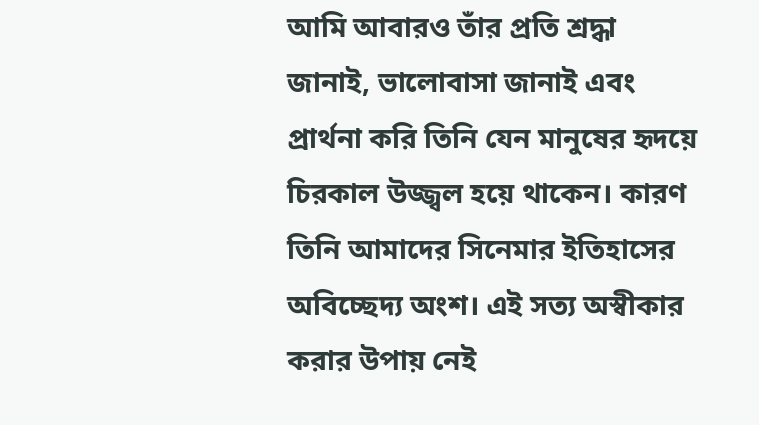আমি আবারও তাঁর প্রতি শ্রদ্ধা জানাই, ভালোবাসা জানাই এবং প্রার্থনা করি তিনি যেন মানুষের হৃদয়ে চিরকাল উজ্জ্বল হয়ে থাকেন। কারণ তিনি আমাদের সিনেমার ইতিহাসের অবিচ্ছেদ্য অংশ। এই সত্য অস্বীকার করার উপায় নেই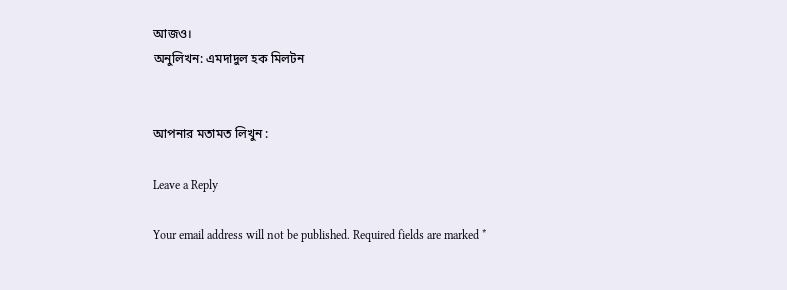আজও।
অনুলিখন: এমদাদুল হক মিলটন


আপনার মতামত লিখুন :

Leave a Reply

Your email address will not be published. Required fields are marked *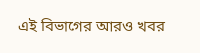এই বিভাগের আরও খবর